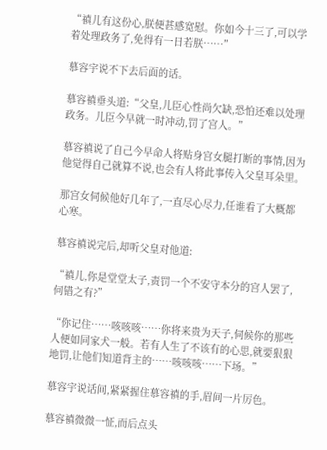“禛儿有这份心,朕便甚感宽慰。你如今十三了,可以学着处理政务了,免得有一日若朕……”

慕容宇说不下去后面的话。

慕容禛垂头道:“父皇,儿臣心性尚欠缺,恐怕还难以处理政务。儿臣今早就一时冲动,罚了宫人。”

慕容禛说了自己今早命人将贴身宫女腿打断的事情,因为他觉得自己就算不说,也会有人将此事传入父皇耳朵里。

那宫女伺候他好几年了,一直尽心尽力,任谁看了大概都心寒。

慕容禛说完后,却听父皇对他道:

“禛儿,你是堂堂太子,责罚一个不安守本分的宫人罢了,何错之有?”

“你记住……咳咳咳……你将来贵为天子,伺候你的那些人便如同家犬一般。若有人生了不该有的心思,就要狠狠地罚,让他们知道背主的……咳咳咳……下场。”

慕容宇说话间,紧紧握住慕容禛的手,眉间一片厉色。

慕容禛微微一怔,而后点头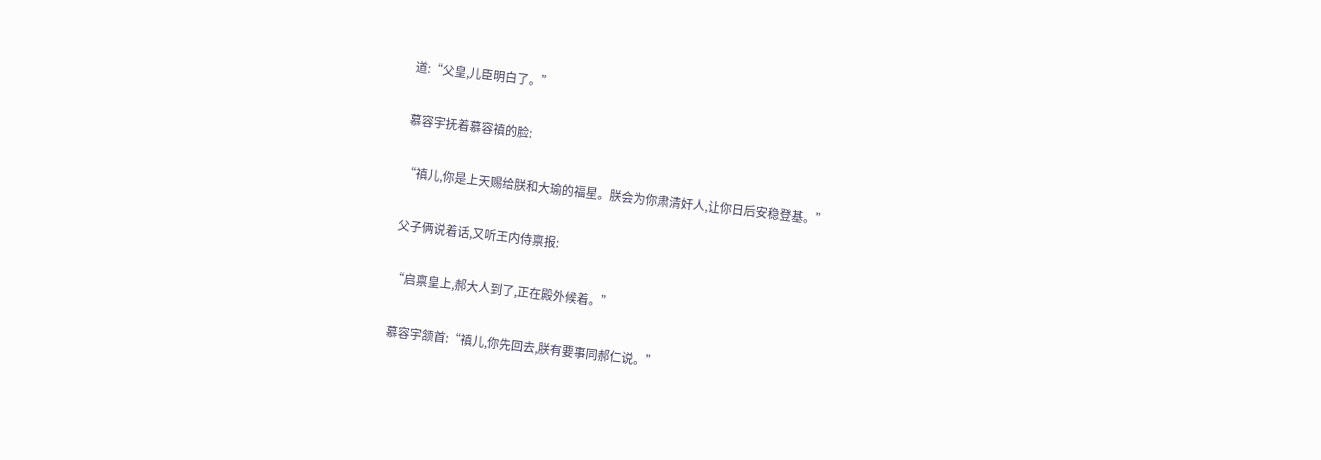道:“父皇,儿臣明白了。”

慕容宇抚着慕容禛的脸:

“禛儿,你是上天赐给朕和大瑜的福星。朕会为你肃清奸人,让你日后安稳登基。”

父子俩说着话,又听王内侍禀报:

“启禀皇上,郝大人到了,正在殿外候着。”

慕容宇颔首:“禛儿,你先回去,朕有要事同郝仁说。”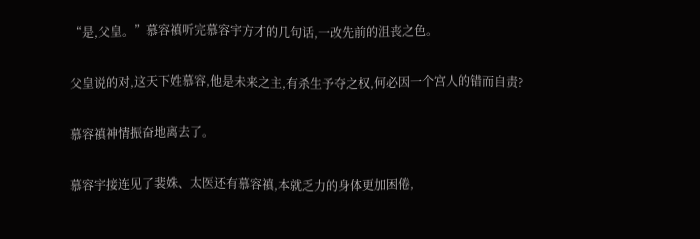“是,父皇。”慕容禛听完慕容宇方才的几句话,一改先前的沮丧之色。

父皇说的对,这天下姓慕容,他是未来之主,有杀生予夺之权,何必因一个宫人的错而自责?

慕容禛神情振奋地离去了。

慕容宇接连见了裴姝、太医还有慕容禛,本就乏力的身体更加困倦,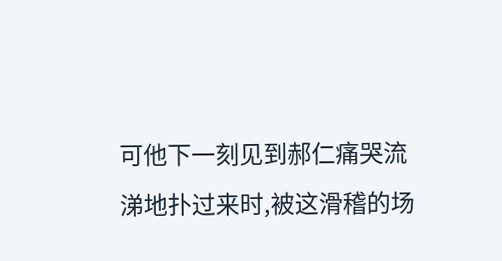可他下一刻见到郝仁痛哭流涕地扑过来时,被这滑稽的场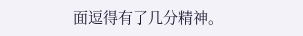面逗得有了几分精神。